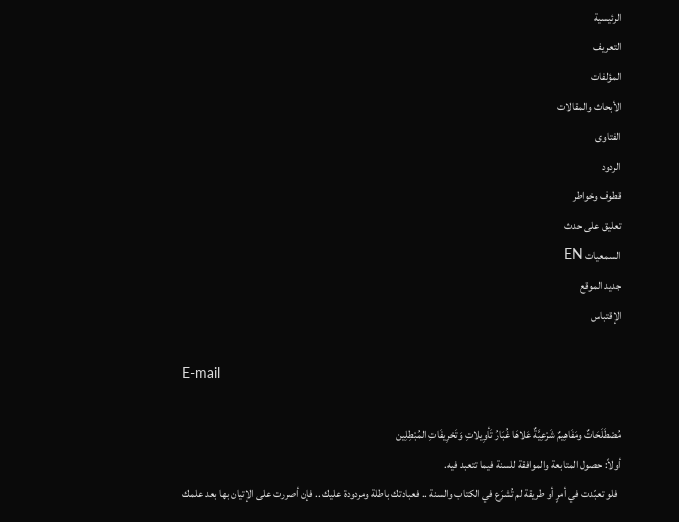الرئيسية
التعريف
المؤلفات
الأبحاث والمقالات
الفتاوى
الردود
قطوف وخواطر
تعليق على حدث
السمعيات EN
جديد الموقع
الإقتباس

E-mail

مُصْطَلَحَاتٌ ومَفَاهِيمٌ شَرْعِيَّةٌ عَلاهَا غُبَارُ تَأوِيلاتِ وَتَحْرِيفَاتِ المُبْطِلِين
أولاً: حصول المتابعة والموافقة للسنة فيما تتعبد فيه.
  فلو تعبّدت في أمرٍ أو طريقة لم تُشرَع في الكتاب والسنة .. فعبادتك باطلة ومردودة عليك .. فإن أصررت على الإتيان بها بعد علمك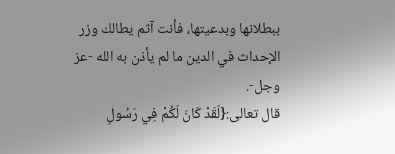ببطلانها وبدعيتها، فأنت آثم يطالك وزر الإحداث في الدين ما لم يأذن به الله -عز وجل-.
قال تعالى:{لَقَدْ كَانَ لَكُمْ فِي رَسُولِ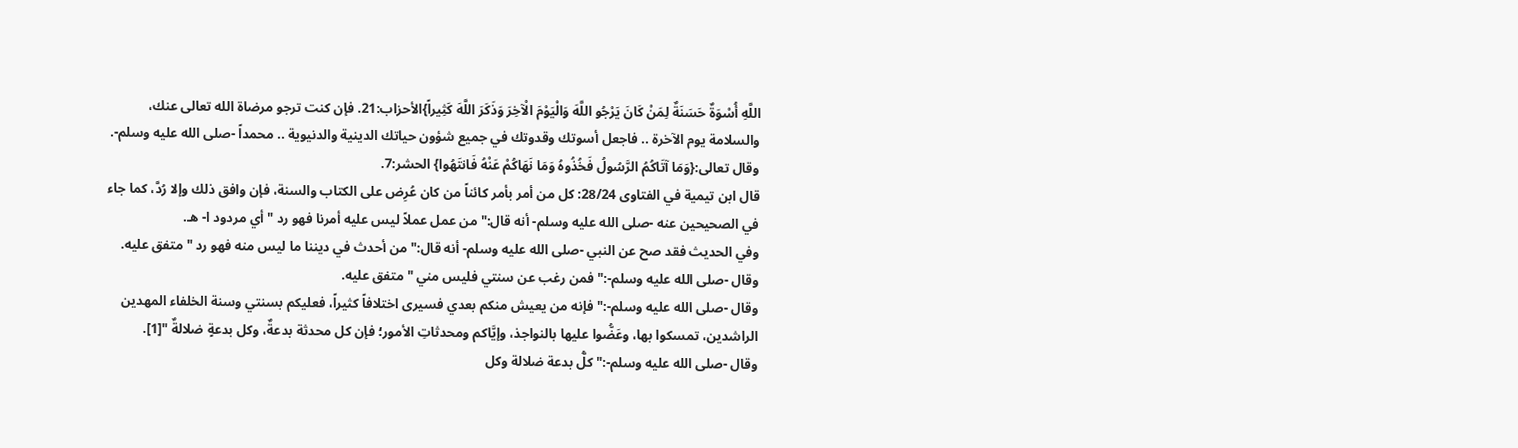اللَّهِ أُسْوَةٌ حَسَنَةٌ لِمَنْ كَانَ يَرْجُو اللَّهَ وَالْيَوْمَ الْآخِرَ وَذَكَرَ اللَّهَ كَثِيراً}الأحزاب:21. فإن كنت ترجو مرضاة الله تعالى عنك، والسلامة يوم الآخرة .. فاجعل أسوتك وقدوتك في جميع شؤون حياتك الدينية والدنيوية .. محمداً -صلى الله عليه وسلم-.
وقال تعالى:{وَمَا آتَاكُمُ الرَّسُولُ فَخُذُوهُ وَمَا نَهَاكُمْ عَنْهُ فَانتَهُوا} الحشر:7.
قال ابن تيمية في الفتاوى 28/24: كل من أمر بأمر كائناً من كان عُرِض على الكتاب والسنة، فإن وافق ذلك وإلا رُدَّ، كما جاء في الصحيحين عنه -صلى الله عليه وسلم- أنه قال:" من عمل عملاً ليس عليه أمرنا فهو رد " أي مردود ا- هـ.
وفي الحديث فقد صح عن النبي -صلى الله عليه وسلم- أنه قال:" من أحدث في ديننا ما ليس منه فهو رد " متفق عليه.
وقال -صلى الله عليه وسلم-:" فمن رغب عن سنتي فليس مني " متفق عليه.
وقال -صلى الله عليه وسلم-:" فإنه من يعيش منكم بعدي فسيرى اختلافاً كثيراً، فعليكم بسنتي وسنة الخلفاء المهدين الراشدين، تمسكوا بها، وعَضُّوا عليها بالنواجذ، وإيَّاكم ومحدثاتِ الأمور؛ فإن كل محدثة بدعةٌ، وكل بدعةٍ ضلالةٌ "[1].
وقال -صلى الله عليه وسلم-:" كلُّ بدعة ضلالة وكل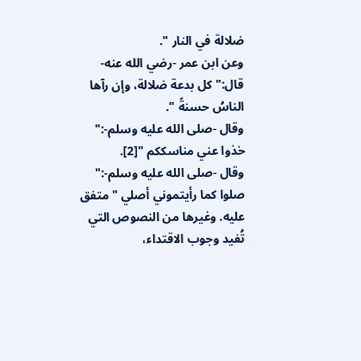ضلالة في النار ".
وعن ابن عمر -رضي الله عنه- قال:" كل بدعة ضلالة، وإن رآها الناسُ حسنةً ".
وقال -صلى الله عليه وسلم-:" خذوا عني مناسككم "[2].
وقال -صلى الله عليه وسلم-:" صلوا كما رأيتموني أصلي " متفق عليه. وغيرها من النصوص التي تُفيد وجوب الاقتداء،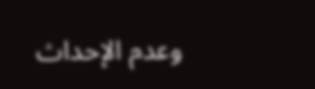وعدم الإحداث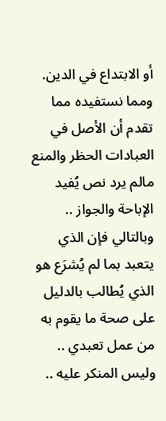أو الابتداع في الدين.
ومما نستفيده مما تقدم أن الأصل في العبادات الحظر والمنع مالم يرد نص يُفيد الإباحة والجواز .. وبالتالي فإن الذي يتعبد بما لم يُشرَع هو الذي يُطالب بالدليل على صحة ما يقوم به من عمل تعبدي .. وليس المنكر عليه ..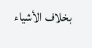بخلاف الأشياء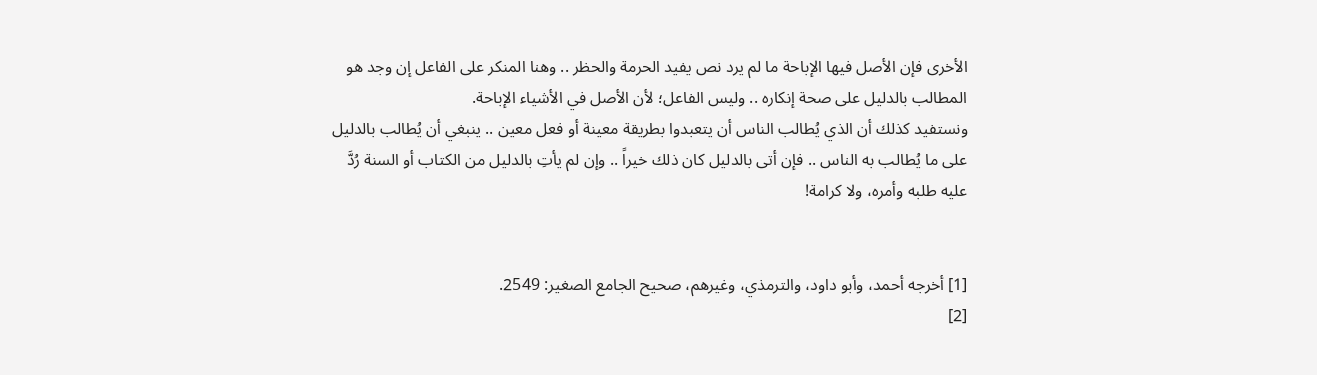الأخرى فإن الأصل فيها الإباحة ما لم يرد نص يفيد الحرمة والحظر .. وهنا المنكر على الفاعل إن وجد هو المطالب بالدليل على صحة إنكاره .. وليس الفاعل؛ لأن الأصل في الأشياء الإباحة.
ونستفيد كذلك أن الذي يُطالب الناس أن يتعبدوا بطريقة معينة أو فعل معين .. ينبغي أن يُطالب بالدليل على ما يُطالب به الناس .. فإن أتى بالدليل كان ذلك خيراً .. وإن لم يأتِ بالدليل من الكتاب أو السنة رُدَّ عليه طلبه وأمره، ولا كرامة!


[1] أخرجه أحمد، وأبو داود، والترمذي، وغيرهم، صحيح الجامع الصغير: 2549.
[2]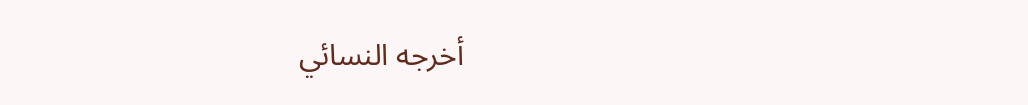أخرجه النسائي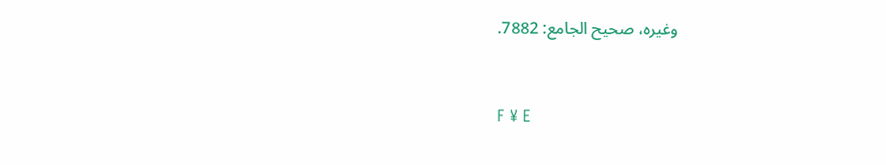وغيره، صحيح الجامع: 7882.


F ¥ E